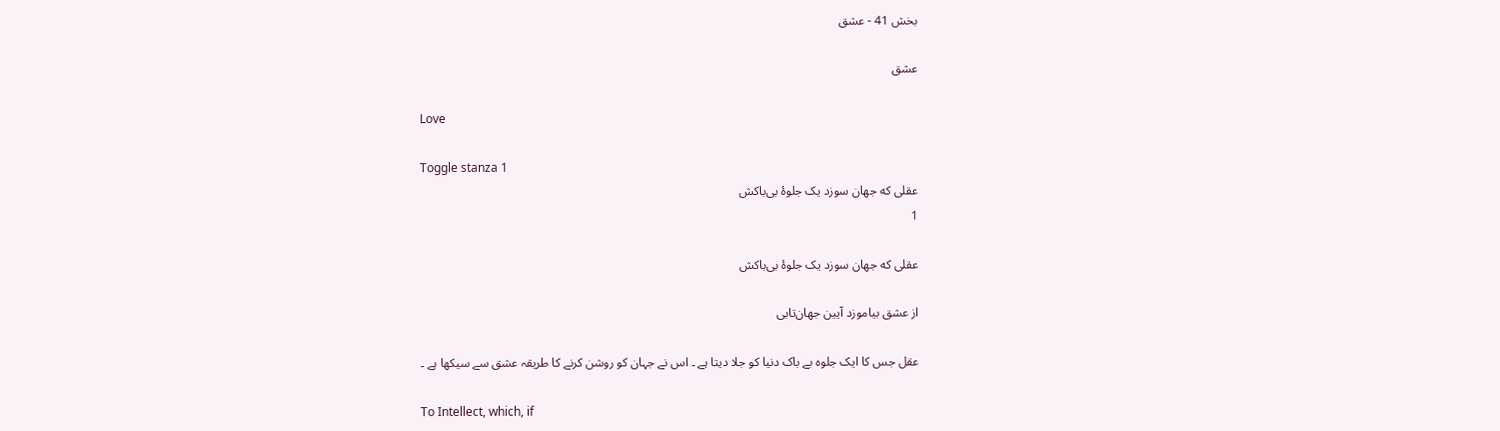بخش 41 - عشق

عشق

Love

Toggle stanza 1
عقلی که جهان سوزد یک جلوهٔ بی‌باکش
1

عقلی که جهان سوزد یک جلوهٔ بی‌باکش

از عشق بیاموزد آیین جهان‌تابی

عقل جس کا ایک جلوہ بے باک دنیا کو جلا دیتا ہے ۔ اس نے جہان کو روشن کرنے کا طریقہ عشق سے سیکھا ہے ۔

To Intellect, which, if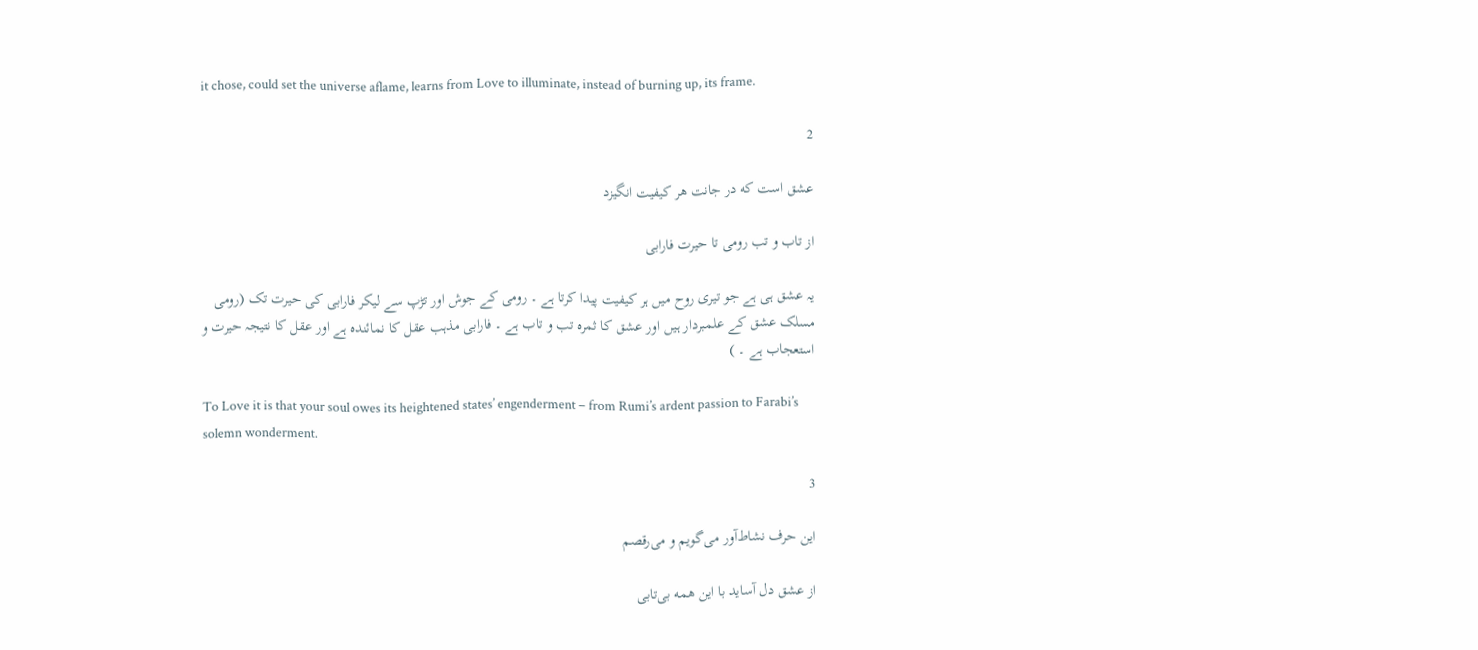it chose, could set the universe aflame, learns from Love to illuminate, instead of burning up, its frame.

2

عشق است که در جانت هر کیفیت انگیزد

از تاب و تب رومی تا حیرت فارابی

یہ عشق ہی ہے جو تیری روح میں ہر کیفیت پیدا کرتا ہے ۔ رومی کے جوش اور تڑپ سے لیکر فارابی کی حیرت تک (رومی مسلک عشق کے علمبردار ہیں اور عشق کا ثمرہ تب و تاب ہے ۔ فارابی مذہب عقل کا نمائندہ ہے اور عقل کا نتیجہ حیرت و استعجاب ہے ۔ )

To Love it is that your soul owes its heightened states’ engenderment – from Rumi’s ardent passion to Farabi’s solemn wonderment.

3

این حرف نشاط‌آور می‌گویم و می‌رقصم

از عشق دل آساید با این همه بی‌تابی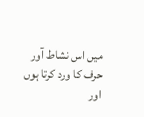میں اس نشاط آور حرف کا ورد کرتا ہوں اور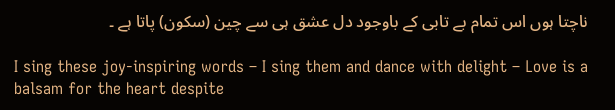ناچتا ہوں اس تمام بے تابی کے باوجود دل عشق ہی سے چین (سکون) پاتا ہے ۔

I sing these joy-inspiring words – I sing them and dance with delight – Love is a balsam for the heart despite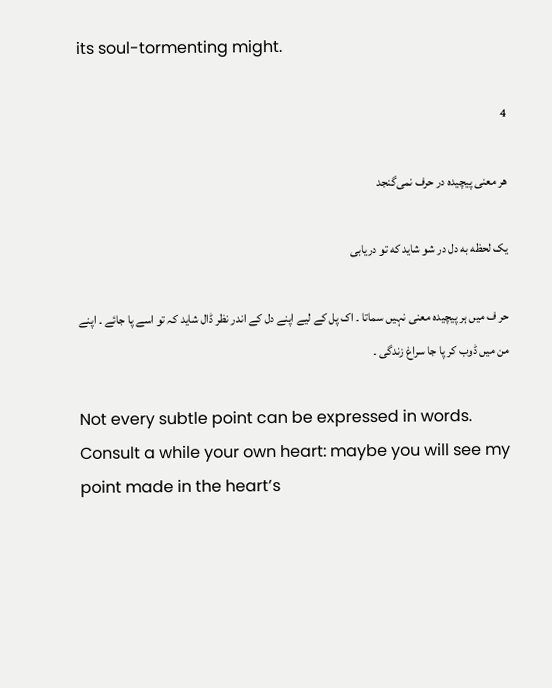its soul-tormenting might.

4

هر معنی پیچیده در حرف نمی‌گنجد

یک لحظه به دل در شو شاید که تو دریابی

حر ف میں ہر پیچیدہ معنی نہیں سماتا ۔ اک پل کے لیے اپنے دل کے اندر نظر ڈال شاید کہ تو اسے پا جائے ۔ اپنے من میں ڈوب کر پا جا سراغ زندگی ۔

Not every subtle point can be expressed in words. Consult a while your own heart: maybe you will see my point made in the heart’s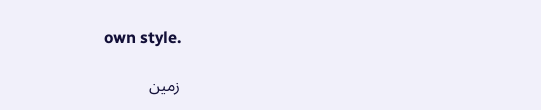own style.

زمین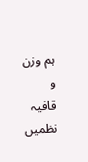ہم وزن و قافیہ نظمیں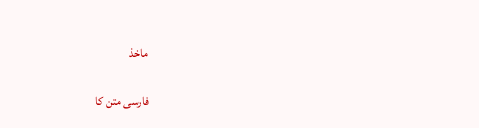ماخذ

فارسی متن کا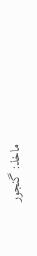ماخذ: گنجور